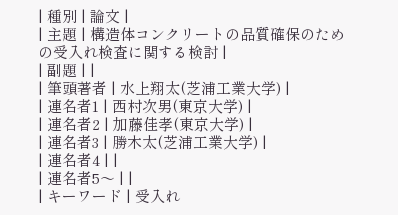| 種別 | 論文 |
| 主題 | 構造体コンクリートの品質確保のための受入れ検査に関する検討 |
| 副題 | |
| 筆頭著者 | 水上翔太(芝浦工業大学) |
| 連名者1 | 西村次男(東京大学) |
| 連名者2 | 加藤佳孝(東京大学) |
| 連名者3 | 勝木太(芝浦工業大学) |
| 連名者4 | |
| 連名者5〜 | |
| キーワード | 受入れ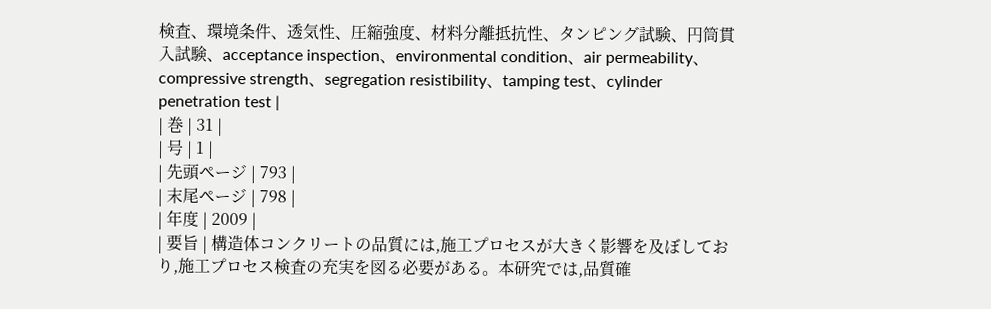検査、環境条件、透気性、圧縮強度、材料分離抵抗性、タンピング試験、円筒貫入試験、acceptance inspection、environmental condition、air permeability、compressive strength、segregation resistibility、tamping test、cylinder penetration test |
| 巻 | 31 |
| 号 | 1 |
| 先頭ページ | 793 |
| 末尾ページ | 798 |
| 年度 | 2009 |
| 要旨 | 構造体コンクリートの品質には,施工プロセスが大きく影響を及ぼしており,施工プロセス検査の充実を図る必要がある。本研究では,品質確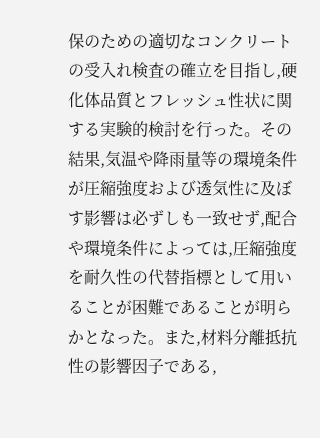保のための適切なコンクリートの受入れ検査の確立を目指し,硬化体品質とフレッシュ性状に関する実験的検討を行った。その結果,気温や降雨量等の環境条件が圧縮強度および透気性に及ぼす影響は必ずしも一致せず,配合や環境条件によっては,圧縮強度を耐久性の代替指標として用いることが困難であることが明らかとなった。また,材料分離抵抗性の影響因子である,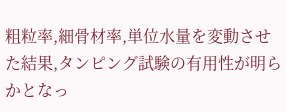粗粒率,細骨材率,単位水量を変動させた結果,タンピング試験の有用性が明らかとなっ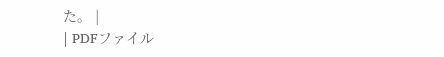た。 |
| PDFファイル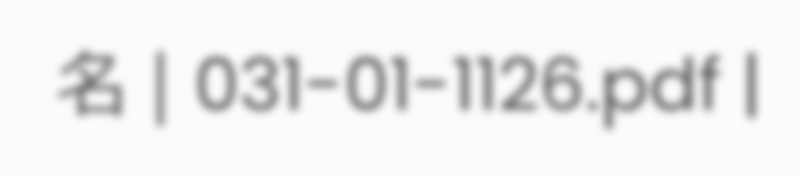名 | 031-01-1126.pdf |